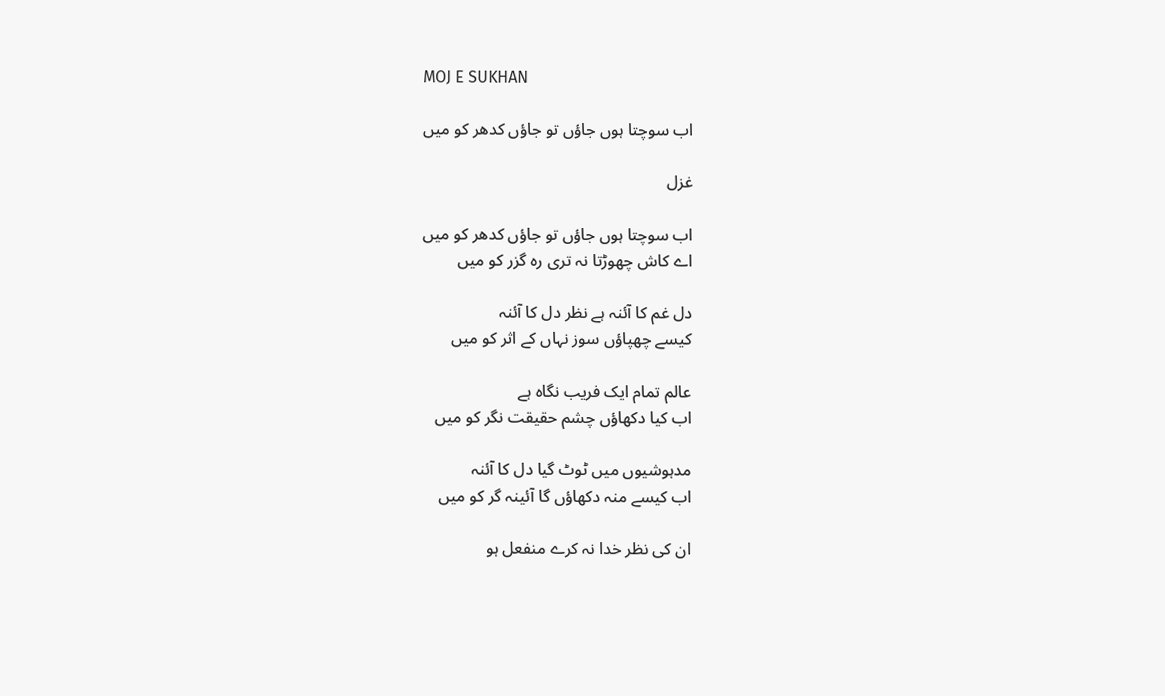MOJ E SUKHAN

اب سوچتا ہوں جاؤں تو جاؤں کدھر کو میں

غزل

اب سوچتا ہوں جاؤں تو جاؤں کدھر کو میں
اے کاش چھوڑتا نہ تری رہ گزر کو میں

دل غم کا آئنہ ہے نظر دل کا آئنہ
کیسے چھپاؤں سوز نہاں کے اثر کو میں

عالم تمام ایک فریب نگاہ ہے
اب کیا دکھاؤں چشم حقیقت نگر کو میں

مدہوشیوں میں ٹوٹ گیا دل کا آئنہ
اب کیسے منہ دکھاؤں گا آئینہ گر کو میں

ان کی نظر خدا نہ کرے منفعل ہو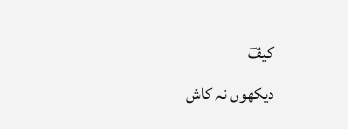کیفؔ
دیکھوں نہ کاش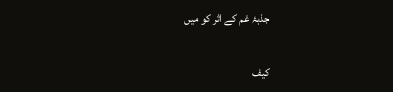جذبۂ غم کے اثر کو میں

کیف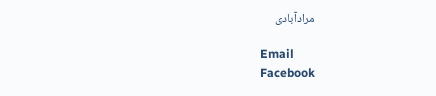مرادآبادی

Email
Facebook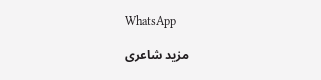WhatsApp

مزید شاعری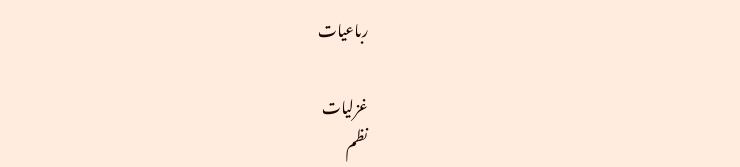رباعیات

غزلیات
نظم